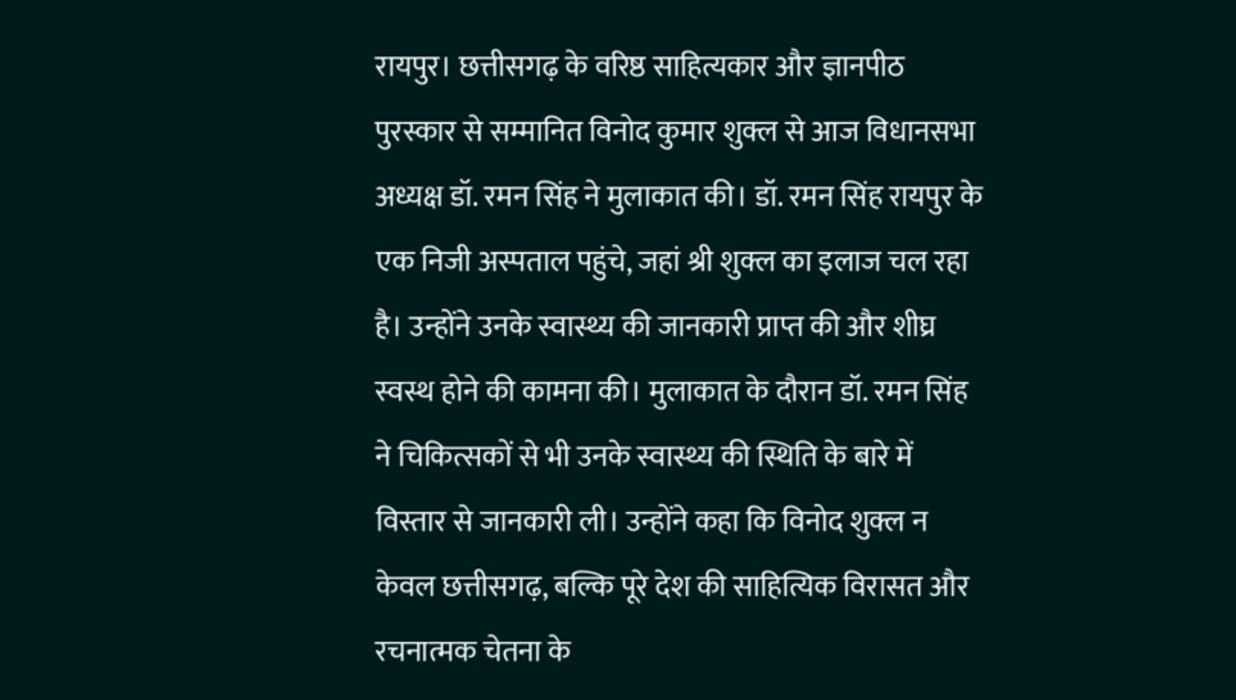रायपुर। छत्तीसगढ़ के वरिष्ठ साहित्यकार और ज्ञानपीठ पुरस्कार से सम्मानित विनोद कुमार शुक्ल से आज विधानसभा अध्यक्ष डॉ. रमन सिंह ने मुलाकात की। डॉ. रमन सिंह रायपुर के एक निजी अस्पताल पहुंचे, जहां श्री शुक्ल का इलाज चल रहा है। उन्होंने उनके स्वास्थ्य की जानकारी प्राप्त की और शीघ्र स्वस्थ होने की कामना की। मुलाकात के दौरान डॉ. रमन सिंह ने चिकित्सकों से भी उनके स्वास्थ्य की स्थिति के बारे में विस्तार से जानकारी ली। उन्होंने कहा कि विनोद शुक्ल न केवल छत्तीसगढ़, बल्कि पूरे देश की साहित्यिक विरासत और रचनात्मक चेतना के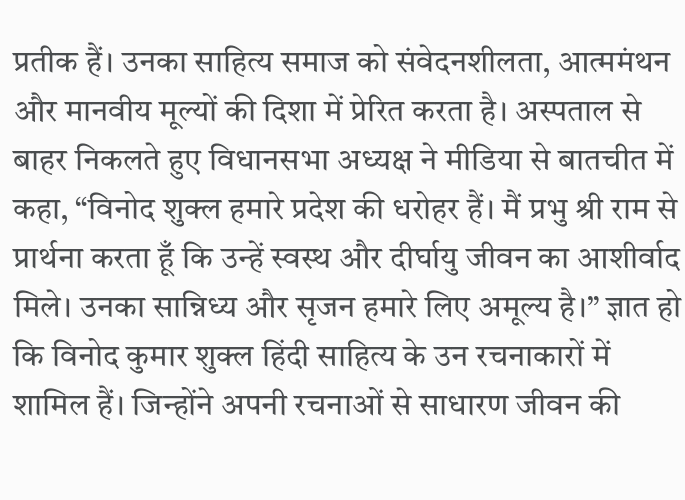प्रतीक हैं। उनका साहित्य समाज को संवेदनशीलता, आत्ममंथन और मानवीय मूल्यों की दिशा में प्रेरित करता है। अस्पताल से बाहर निकलते हुए विधानसभा अध्यक्ष ने मीडिया से बातचीत में कहा, “विनोद शुक्ल हमारे प्रदेश की धरोहर हैं। मैं प्रभु श्री राम से प्रार्थना करता हूँ कि उन्हें स्वस्थ और दीर्घायु जीवन का आशीर्वाद मिले। उनका सान्निध्य और सृजन हमारे लिए अमूल्य है।” ज्ञात हो कि विनोद कुमार शुक्ल हिंदी साहित्य के उन रचनाकारों में शामिल हैं। जिन्होंने अपनी रचनाओं से साधारण जीवन की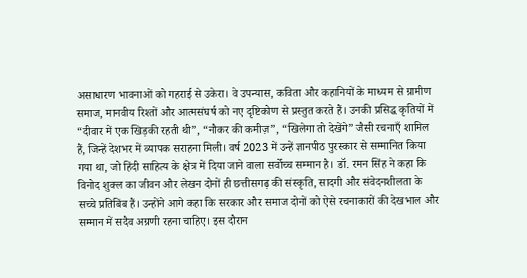असाधारण भावनाओं को गहराई से उकेरा। वे उपन्यास, कविता और कहानियों के माध्यम से ग्रामीण समाज, मानवीय रिश्तों और आत्मसंघर्ष को नए दृष्टिकोण से प्रस्तुत करते हैं। उनकी प्रसिद्ध कृतियों में “दीवार में एक खिड़की रहती थी”, “नौकर की कमीज़”, “खिलेगा तो देखेंगे” जैसी रचनाएँ शामिल हैं, जिन्हें देशभर में व्यापक सराहना मिली। वर्ष 2023 में उन्हें ज्ञानपीठ पुरस्कार से सम्मानित किया गया था, जो हिंदी साहित्य के क्षेत्र में दिया जाने वाला सर्वोच्च सम्मान है। डॉ. रमन सिंह ने कहा कि विनोद शुक्ल का जीवन और लेखन दोनों ही छत्तीसगढ़ की संस्कृति, सादगी और संवेदनशीलता के सच्चे प्रतिबिंब हैं। उन्होंने आगे कहा कि सरकार और समाज दोनों को ऐसे रचनाकारों की देखभाल और सम्मान में सदैव अग्रणी रहना चाहिए। इस दौरान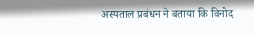अस्पताल प्रबंधन ने बताया कि विनोद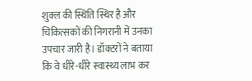शुक्ल की स्थिति स्थिर है और चिकित्सकों की निगरानी में उनका उपचार जारी है। डॉक्टरों ने बताया कि वे धीरे-धीरे स्वास्थ्य लाभ कर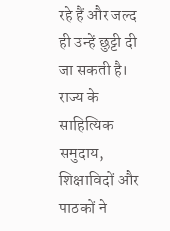रहे हैं और जल्द ही उन्हें छुट्टी दी जा सकती है। राज्य के साहित्यिक समुदाय, शिक्षाविदों और पाठकों ने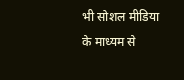भी सोशल मीडिया के माध्यम से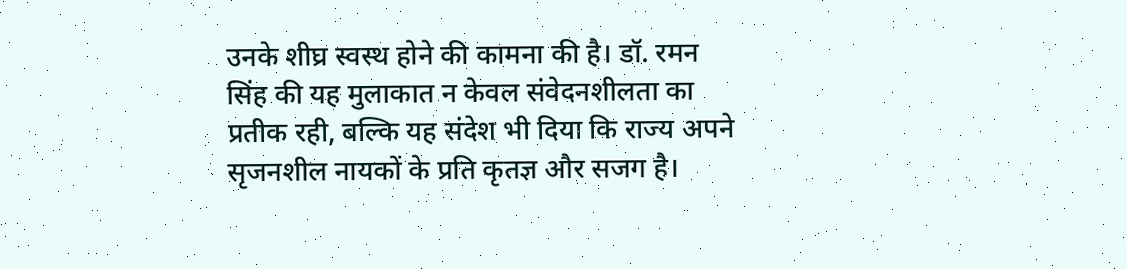उनके शीघ्र स्वस्थ होने की कामना की है। डॉ. रमन सिंह की यह मुलाकात न केवल संवेदनशीलता का प्रतीक रही, बल्कि यह संदेश भी दिया कि राज्य अपने सृजनशील नायकों के प्रति कृतज्ञ और सजग है।